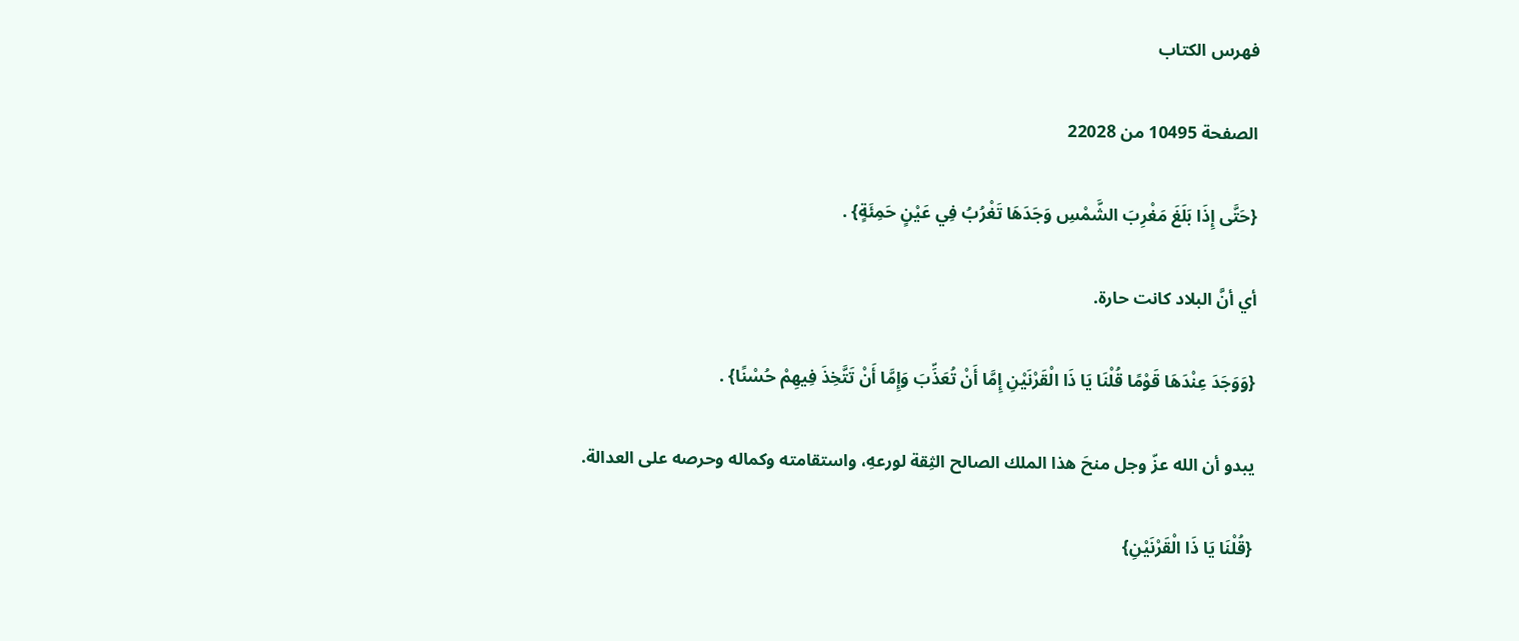فهرس الكتاب

الصفحة 10495 من 22028

{حَتَّى إِذَا بَلَغَ مَغْرِبَ الشَّمْسِ وَجَدَهَا تَغْرُبُ فِي عَيْنٍ حَمِئَةٍ} .

أي أنَّ البلاد كانت حارة.

{وَوَجَدَ عِنْدَهَا قَوْمًا قُلْنَا يَا ذَا الْقَرْنَيْنِ إِمَّا أَنْ تُعَذِّبَ وَإِمَّا أَنْ تَتَّخِذَ فِيهِمْ حُسْنًا} .

يبدو أن الله عزّ وجل منحَ هذا الملك الصالح الثِقة لورعهِ، واستقامته وكماله وحرصه على العدالة.

{قُلْنَا يَا ذَا الْقَرْنَيْنِ}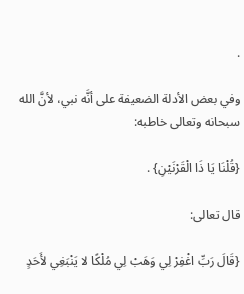.

وفي بعض الأدلة الضعيفة على أنَّه نبي، لأنَّ الله سبحانه وتعالى خاطبه:

{قُلْنَا يَا ذَا الْقَرْنَيْنِ} .

قال تعالى:

{قَالَ رَبِّ اغْفِرْ لِي وَهَبْ لِي مُلْكًا لا يَنْبَغِي لأَحَدٍ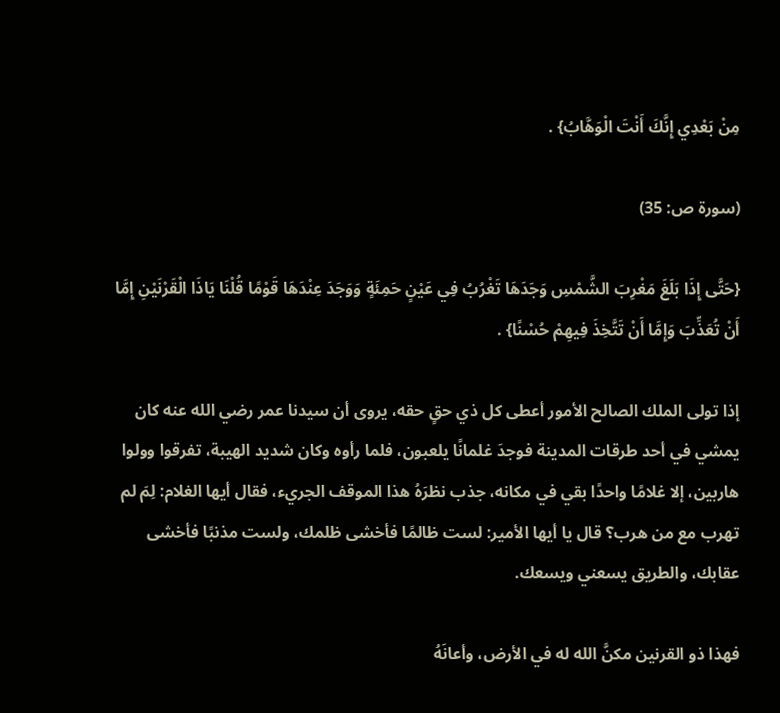مِنْ بَعْدِي إِنَّكَ أَنْتَ الْوَهَّابُ} .

(سورة ص: 35)

{حَتَّى إِذَا بَلَغَ مَغْرِبَ الشَّمْسِ وَجَدَهَا تَغْرُبُ فِي عَيْنٍ حَمِئَةٍ وَوَجَدَ عِنْدَهَا قَوْمًا قُلْنَا يَاذَا الْقَرْنَيْنِ إِمَّا أَنْ تُعَذِّبَ وَإِمَّا أَنْ تَتَّخِذَ فِيهِمْ حُسْنًا} .

إذا تولى الملك الصالح الأمور أعطى كل ذي حقٍ حقه، يروى أن سيدنا عمر رضي الله عنه كان يمشي في أحد طرقات المدينة فوجدَ غلمانًا يلعبون، فلما رأوه وكان شديد الهيبة، تفرقوا وولوا هاربين، إلا غلامًا واحدًا بقي في مكانه، جذب نظرَهُ هذا الموقف الجريء، فقال أيها الغلام: لِمَ لم تهرب مع من هرب؟ قال يا أيها الأمير: لست ظالمًا فأخشى ظلمك، ولست مذنبًا فأخشى عقابك، والطريق يسعني ويسعك.

فهذا ذو القرنين مكنَّ الله له في الأرض، وأعانَهُ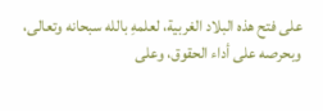على فتح هذه البلاد الغربية، لعلمهِ بالله سبحانه وتعالى، وبحرصه على أداء الحقوق، وعلى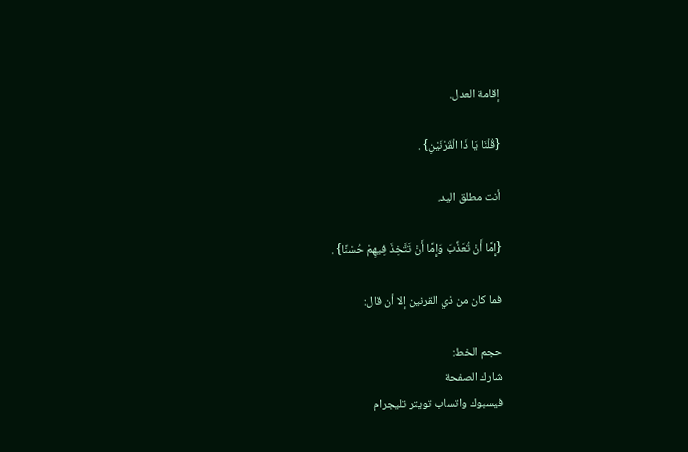إقامة العدل.

{قُلْنَا يَا ذَا الْقَرْنَيْنِ} .

أنت مطلق اليد.

{إِمَّا أَنْ تُعَذِّبَ وَإِمَّا أَنْ تَتَّخِذَ فِيهِمْ حُسْنًا} .

فما كان من ذي القرنين إلا أن قال:

حجم الخط:
شارك الصفحة
فيسبوك واتساب تويتر تليجرام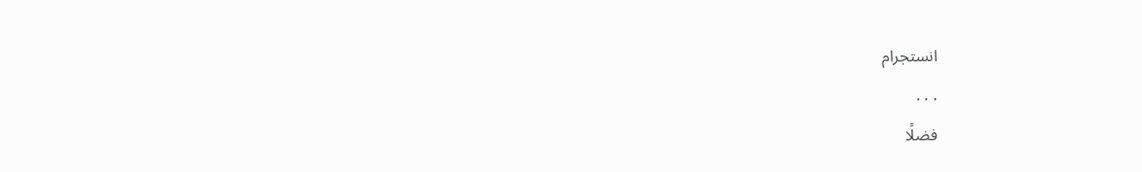انستجرام
. . .
فضلًا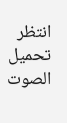انتظر تحميل الصوت